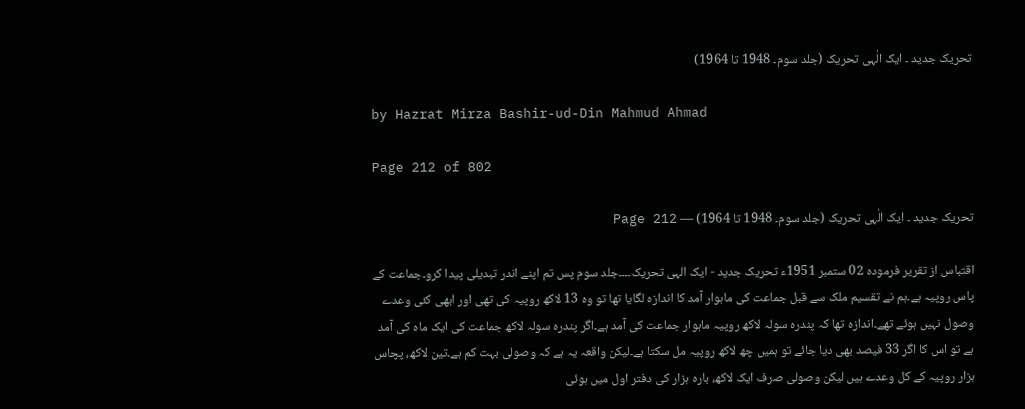تحریک جدید ۔ ایک الٰہی تحریک (جلد سوم۔ 1948 تا 1964)

by Hazrat Mirza Bashir-ud-Din Mahmud Ahmad

Page 212 of 802

تحریک جدید ۔ ایک الٰہی تحریک (جلد سوم۔ 1948 تا 1964) — Page 212

اقتباس از تقریر فرموده 02 ستمبر 1951ء تحریک جدید - ایک الہی تحریک۔۔۔۔جلد سوم پس تم اپنے اندر تبدیلی پیدا کرو۔جماعت کے پاس روپیہ ہے۔ہم نے تقسیم ملک سے قبل جماعت کی ماہوار آمد کا اندازہ لگایا تھا تو وہ 13 لاکھ روپیہ کی تھی اور ابھی کئی وعدے وصول نہیں ہوئے تھے۔اندازہ تھا کہ پندرہ سولہ لاکھ روپیہ ماہوار جماعت کی آمد ہے۔اگر پندرہ سولہ لاکھ جماعت کی ایک ماہ کی آمد ہے تو اس کا اگر 33 فیصد بھی دیا جائے تو ہمیں چھ لاکھ روپیہ مل سکتا ہے۔لیکن واقعہ یہ ہے کہ وصولی بہت کم ہے۔تین لاکھ، پچاس ہزار روپیہ کے کل وعدے ہیں لیکن وصولی صرف ایک لاکھ، بارہ ہزار کی دفتر اول میں ہوئی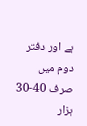ہے اور دفتر دوم میں صرف 40-30 ہزار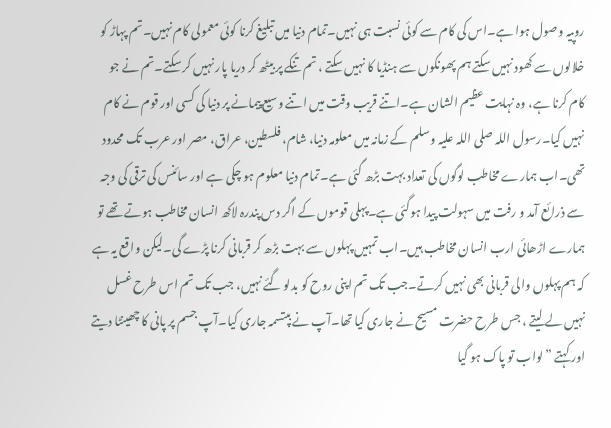روپیہ وصول ہوا ہے۔اس کی کام سے کوئی نسبت ہی نہیں۔تمام دنیا میں تبلیغ کرنا کوئی معمولی کام نہیں۔تم پہاڑ کو خلالوں سے کھود نہیں سکتے ہم پھونکوں سے ہنڈیا کا نہیں سکتے ، تم تنکے پر بیٹھ کر دریا پار نہیں کر سکتے۔تم نے جو کام کرنا ہے، وہ نہایت عظیم الشان ہے۔اتنے قریب وقت میں اتنے وسیع پیمانے پر دنیا کی کسی اور قوم نے کام نہیں کیا۔رسول اللہ صلی اللہ علیہ وسلم کے زمانہ میں معلومہ دنیا، شام، فلسطین، عراق، مصر اور عرب تک محدود تھی۔اب ہمارے مخاطب لوگوں کی تعداد بہت بڑھ گئی ہے۔تمام دنیا معلوم ہو چکی ہے اور سائنس کی ترقی کی وجہ سے ذرائع آمد و رفت میں سہولت پیدا ہوگئی ہے۔پہلی قوموں کے اگر دس پندرہ لاکھ انسان مخاطب ہوتے تھے تو ہمارے اڑھائی ارب انسان مخاطب ہیں۔اب تمہیں پہلوں سے بہت بڑھ کر قربانی کرنا پڑے گی۔لیکن واقع یہ ہے کہ ہم پہلوں والی قربانی بھی نہیں کرتے۔جب تک تم اپنی روح کو بدلو گئے نہیں، جب تک تم اس طرح غسل نہیں لے لیتے ، جس طرح حضرت مسیح نے جاری کیا تھا۔آپ نے بپتسمہ جاری کیا۔آپ جسم پر پانی کا چھینٹا دیتے اور کہتے ”لواب تو پاک ہو گیا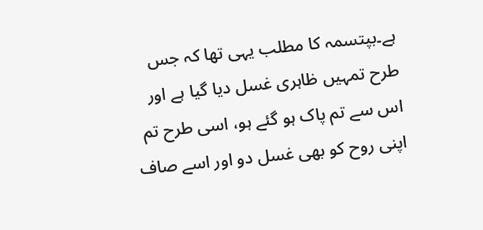ہے۔بپتسمہ کا مطلب یہی تھا کہ جس طرح تمہیں ظاہری غسل دیا گیا ہے اور اس سے تم پاک ہو گئے ہو، اسی طرح تم اپنی روح کو بھی غسل دو اور اسے صاف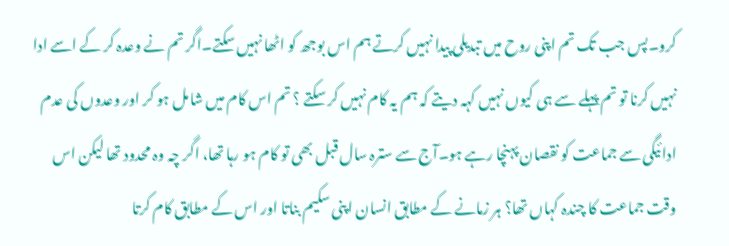کرو۔پس جب تک تم اپنی روح میں تبدیلی پیدا نہیں کرتے ہم اس بوجھ کو اٹھا نہیں سکتے۔اگر تم نے وعدہ کر کے اسے ادا نہیں کرنا تو تم پہلے سے ہی کیوں نہیں کہہ دیتے کہ ہم یہ کام نہیں کر سکتے ؟ تم اس کام میں شامل ہو کر اور وعدوں کی عدم ادائیگی سے جماعت کو نقصان پہنچا رہے ہو۔آج سے سترہ سال قبل بھی تو کام ہو رہا تھا، اگر چہ وہ محدود تھا لیکن اس وقت جماعت کا چندہ کہاں تھا؟ ہر زمانے کے مطابق انسان اپنی سکیم بناتا اور اس کے مطابق کام کرتا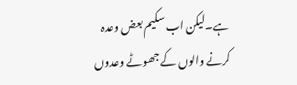ہے۔لیکن اب سکیم بعض وعدہ کرنے والوں کے جھوٹے وعدوں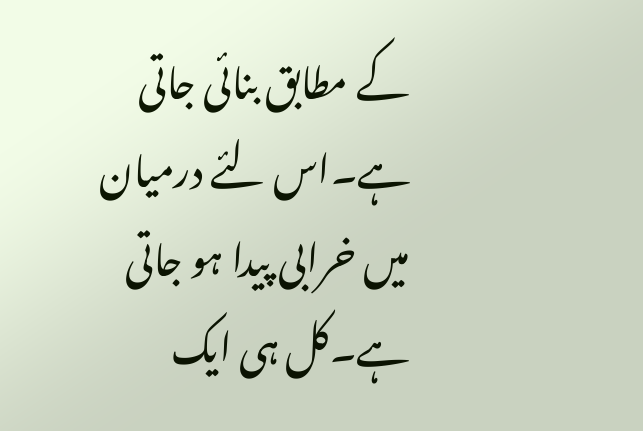کے مطابق بنائی جاتی ہے۔اس لئے درمیان میں خرابی پیدا ہو جاتی ہے۔کل ہی ایک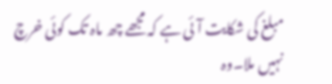مبلغ کی شکایت آئی ہے کہ مجھے چھ ماہ تک کوئی خرچ نہیں ملا۔وہ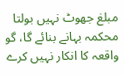مبلغ جھوٹ نہیں بولتا محکمہ بہانے بنائے گا، گو واقعہ کا انکار نہیں کرے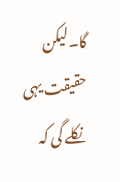گا۔لیکن حقیقت یہی نکلے گی کہ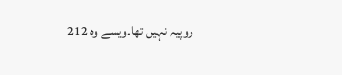روپیہ نہیں تھا۔ویسے وہ 212